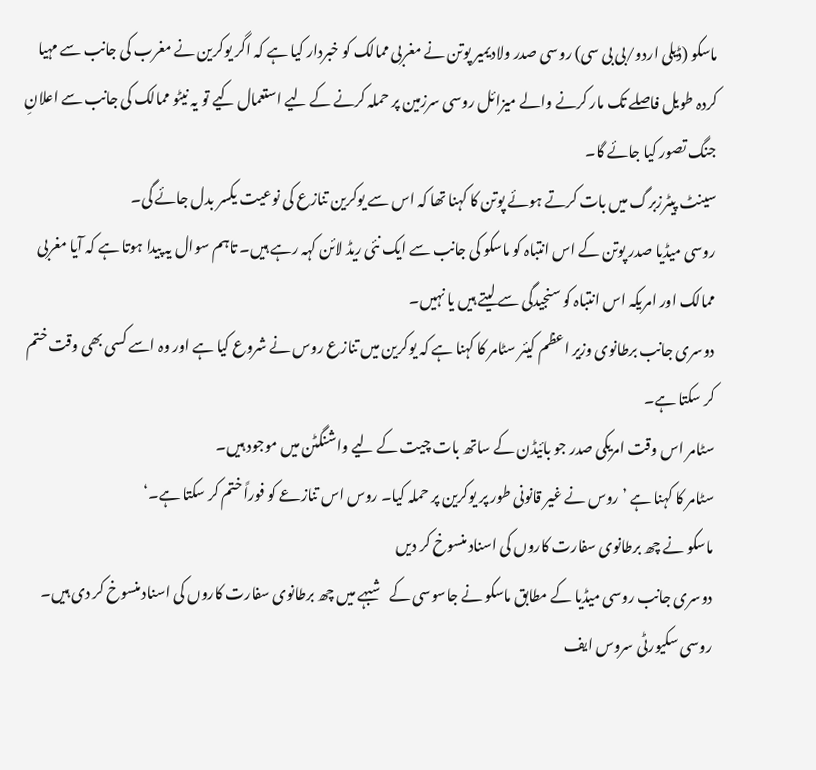ماسکو (ڈیلی اردو/بی بی سی) روسی صدر ولادیمیر پوتن نے مغربی ممالک کو خبردار کیا ہے کہ اگر یوکرین نے مغرب کی جانب سے مہیا کردہ طویل فاصلے تک مار کرنے والے میزائل روسی سرزمین پر حملہ کرنے کے لیے استعمال کیے تو یہ نیٹو ممالک کی جانب سے اعلانِ جنگ تصور کیا جائے گا۔
سینٹ پیٹرزبرگ میں بات کرتے ہوئے پوتن کا کہنا تھا کہ اس سے یوکرین تنازع کی نوعیت یکسر بدل جائے گی۔
روسی میڈیا صدر پوتن کے اس انتباہ کو ماسکو کی جانب سے ایک نئی ریڈ لائن کہہ رہے ہیں۔ تاہم سوال یہ پیدا ہوتا ہے کہ آیا مغربی ممالک اور امریکہ اس انتباہ کو سنجیدگی سے لیتے ہیں یا نہیں۔
دوسری جانب برطانوی وزیر اعظم کیئر سٹامر کا کہنا ہے کہ یوکرین میں تنازع روس نے شروع کیا ہے اور وہ اسے کسی بھی وقت ختم کر سکتا ہے۔
سٹامر اس وقت امریکی صدر جو بائیڈن کے ساتھ بات چیت کے لیے واشنگٹن میں موجود ہیں۔
سٹامر کا کہنا ہے ’روس نے غیر قانونی طور پر یوکرین پر حملہ کیا۔ روس اس تنازعے کو فوراً ختم کر سکتا ہے۔‘
ماسکو نے چھ برطانوی سفارت کاروں کی اسناد منسوخ کر دیں
دوسری جانب روسی میڈیا کے مطابق ماسکو نے جاسوسی کے شبہے میں چھ برطانوی سفارت کاروں کی اسناد منسوخ کر دی ہیں۔
روسی سکیورٹی سروس ایف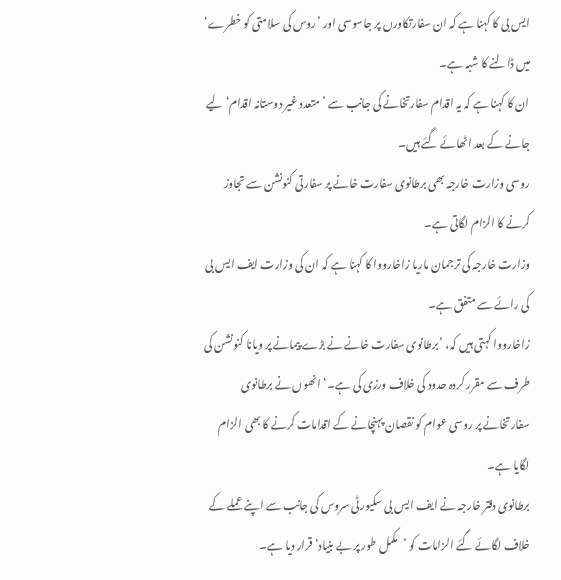ایس بی کا کہنا ہے کہ ان سفارتکاورں پر جاسوسی اور ’روس کی سلامتی کو خطرے‘ میں ڈالنے کا شبہ ہے۔
ان کا کہنا ہے کہ یہ اقدام سفارتخانے کی جانب سے ’متعدد غیر دوستانہ اقدام‘ لیے جانے کے بعد اٹھائے گئے ہیں۔
روسی وزارت خارجہ بھی برطانوی سفارت خانے پر سفارتی کنونشن سے تجاوز کرنے کا الزام لگاتی ہے۔
وزارت خارجہ کی ترجمان ماریا زاخارووا کا کہنا ہے کہ ان کی وزارت ایف ایس بی کی رائے سے متفق ہے۔
زاخارووا کہتی ہیں کہ، ’برطانوی سفارت خانے نے بڑے پیمانے پر ویانا کنونشن کی طرف سے مقرر کردہ حدود کی خلاف ورزی کی ہے۔‘ انھوں نے برطانوی سفارتخانے پر روسی عوام کو نقصان پہنچانے کے اقدامات کرنے کا بھی الزام لگایا ہے۔
برطانوی دفتر خارجہ نے ایف ایس بی سکیورٹی سروس کی جانب سے اپنے عملے کے خلاف لگائے گئے الزامات کو ’مکمل طور پر بے بنیاد‘ قرار دیا ہے۔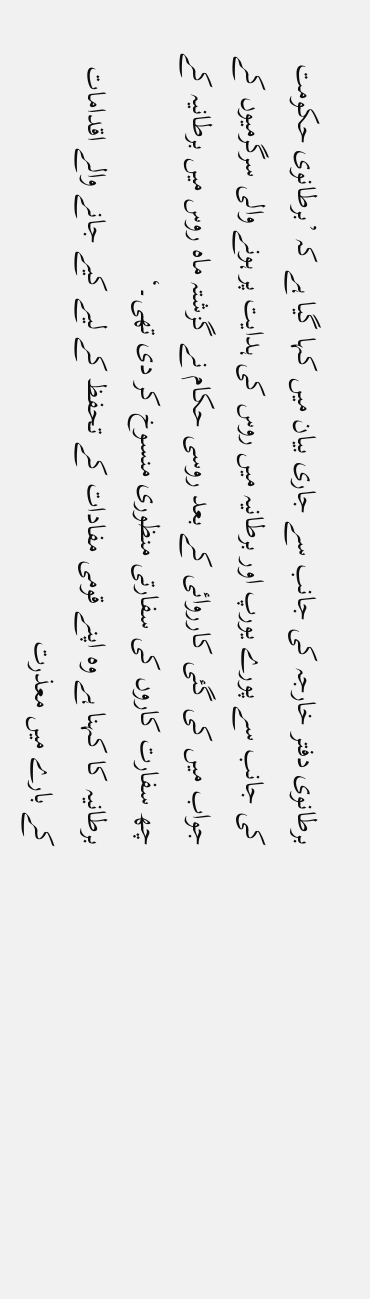برطانوی دفتر خارجہ کی جانب سے جاری بیان میں کہا گیا ہے کہ ’برطانوی حکومت کی جانب سے پورے یورپ اور برطانیہ میں روس کی ہدایت پر ہونے والی سرگرمیوں کے جواب میں کی گئی کارروائی کے بعد روسی حکام نے گزشتہ ماہ روس میں برطانیہ کے چھ سفارت کاروں کی سفارتی منظوری منسوخ کر دی تھی۔‘
برطانیہ کا کہنا ہے وہ اپنے قومی مفادات کے تحفظ کے لیے کیے جانے والے اقدامات کے بارے میں معذرت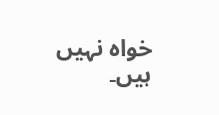خواہ نہیں ہیں۔